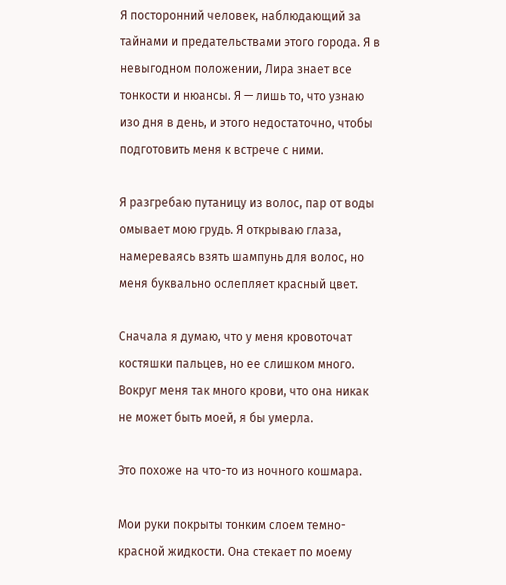Я посторонний человек, наблюдающий за тайнами и предательствами этого города. Я в невыгодном положении, Лира знает все тонкости и нюансы. Я — лишь то, что узнаю изо дня в день, и этого недостаточно, чтобы подготовить меня к встрече с ними.

Я разгребаю путаницу из волос, пар от воды омывает мою грудь. Я открываю глаза, намереваясь взять шампунь для волос, но меня буквально ослепляет красный цвет.

Сначала я думаю, что у меня кровоточат костяшки пальцев, но ее слишком много. Вокруг меня так много крови, что она никак не может быть моей, я бы умерла.

Это похоже на что-то из ночного кошмара.

Мои руки покрыты тонким слоем темно-красной жидкости. Она стекает по моему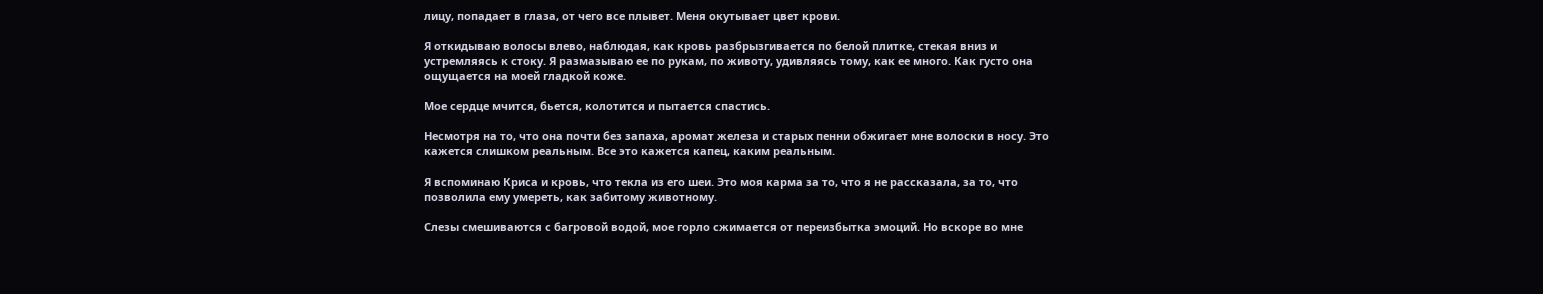лицу, попадает в глаза, от чего все плывет. Меня окутывает цвет крови.

Я откидываю волосы влево, наблюдая, как кровь разбрызгивается по белой плитке, стекая вниз и устремляясь к стоку. Я размазываю ее по рукам, по животу, удивляясь тому, как ее много. Как густо она ощущается на моей гладкой коже.

Мое сердце мчится, бьется, колотится и пытается спастись.

Несмотря на то, что она почти без запаха, аромат железа и старых пенни обжигает мне волоски в носу. Это кажется слишком реальным. Все это кажется капец, каким реальным.

Я вспоминаю Криса и кровь, что текла из его шеи. Это моя карма за то, что я не рассказала, за то, что позволила ему умереть, как забитому животному.

Слезы смешиваются с багровой водой, мое горло сжимается от переизбытка эмоций. Но вскоре во мне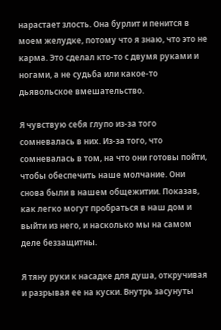нарастает злость. Она бурлит и пенится в моем желудке, потому что я знаю, что это не карма. Это сделал кто-то с двумя руками и ногами, а не судьба или какое-то дьявольское вмешательство.

Я чувствую себя глупо из-за того сомневалась в них. Из-за того, что сомневалась в том, на что они готовы пойти, чтобы обеспечить наше молчание. Они снова были в нашем общежитии. Показав, как легко могут пробраться в наш дом и выйти из него, и насколько мы на самом деле беззащитны.

Я тяну руки к насадке для душа, откручивая и разрывая ее на куски. Внутрь засунуты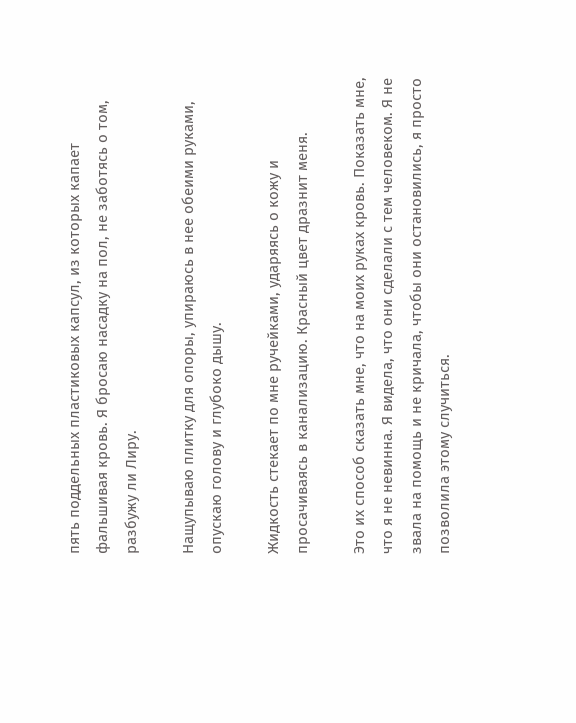пять поддельных пластиковых капсул, из которых капает фальшивая кровь. Я бросаю насадку на пол, не заботясь о том, разбужу ли Лиру.

Нащупываю плитку для опоры, упираюсь в нее обеими руками, опускаю голову и глубоко дышу.

Жидкость стекает по мне ручейками, ударяясь о кожу и просачиваясь в канализацию. Красный цвет дразнит меня.

Это их способ сказать мне, что на моих руках кровь. Показать мне, что я не невинна. Я видела, что они сделали с тем человеком. Я не звала на помощь и не кричала, чтобы они остановились, я просто позволила этому случиться.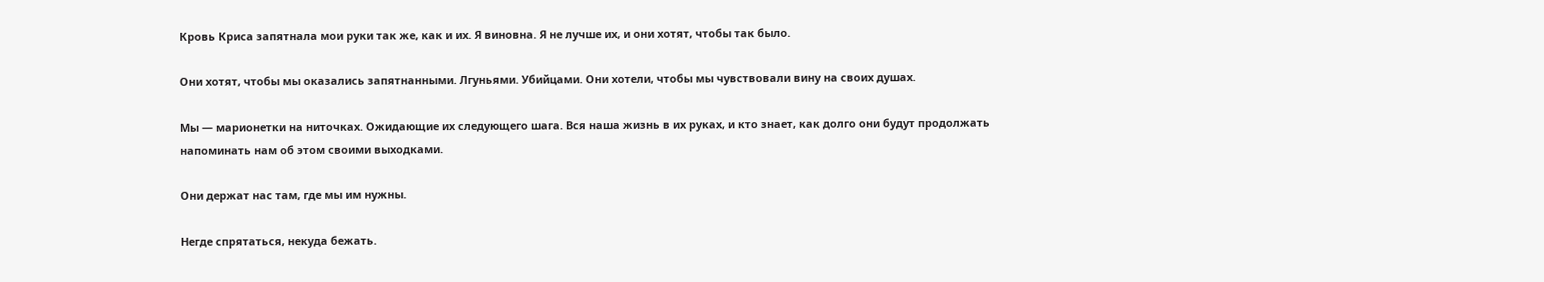Кровь Криса запятнала мои руки так же, как и их. Я виновна. Я не лучше их, и они хотят, чтобы так было.

Они хотят, чтобы мы оказались запятнанными. Лгуньями. Убийцами. Они хотели, чтобы мы чувствовали вину на своих душах.

Мы — марионетки на ниточках. Ожидающие их следующего шага. Вся наша жизнь в их руках, и кто знает, как долго они будут продолжать напоминать нам об этом своими выходками.

Они держат нас там, где мы им нужны.

Негде спрятаться, некуда бежать.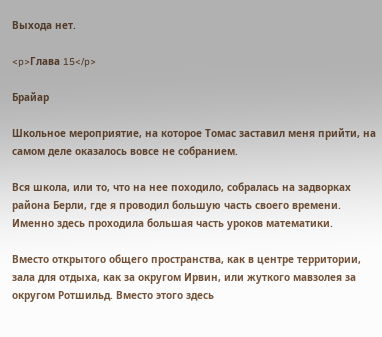Выхода нет.

<p>Глава 15</p>

Брайар

Школьное мероприятие, на которое Томас заставил меня прийти, на самом деле оказалось вовсе не собранием.

Вся школа, или то, что на нее походило, собралась на задворках района Берли, где я проводил большую часть своего времени. Именно здесь проходила большая часть уроков математики.

Вместо открытого общего пространства, как в центре территории, зала для отдыха, как за округом Ирвин, или жуткого мавзолея за округом Ротшильд. Вместо этого здесь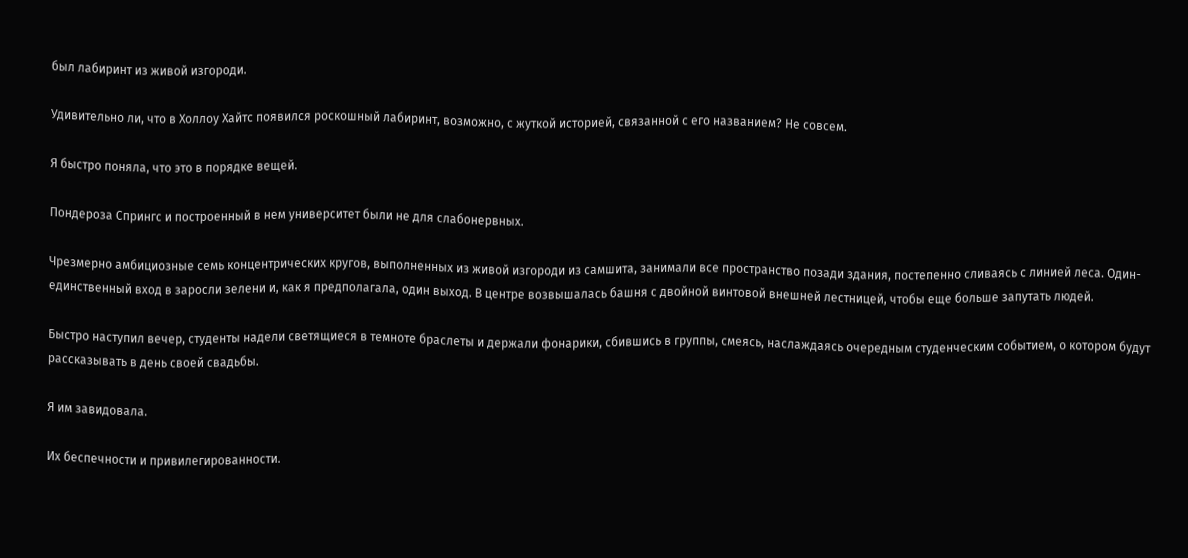был лабиринт из живой изгороди.

Удивительно ли, что в Холлоу Хайтс появился роскошный лабиринт, возможно, с жуткой историей, связанной с его названием? Не совсем.

Я быстро поняла, что это в порядке вещей.

Пондероза Спрингс и построенный в нем университет были не для слабонервных.

Чрезмерно амбициозные семь концентрических кругов, выполненных из живой изгороди из самшита, занимали все пространство позади здания, постепенно сливаясь с линией леса. Один-единственный вход в заросли зелени и, как я предполагала, один выход. В центре возвышалась башня с двойной винтовой внешней лестницей, чтобы еще больше запутать людей.

Быстро наступил вечер, студенты надели светящиеся в темноте браслеты и держали фонарики, сбившись в группы, смеясь, наслаждаясь очередным студенческим событием, о котором будут рассказывать в день своей свадьбы.

Я им завидовала.

Их беспечности и привилегированности.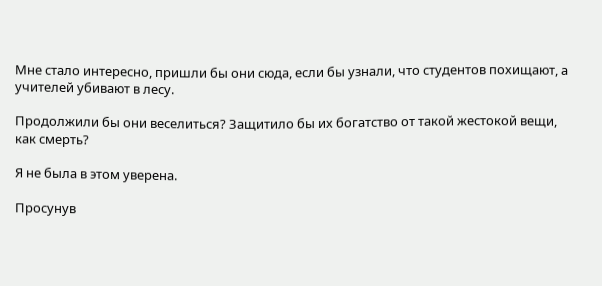Мне стало интересно, пришли бы они сюда, если бы узнали, что студентов похищают, а учителей убивают в лесу.

Продолжили бы они веселиться? Защитило бы их богатство от такой жестокой вещи, как смерть?

Я не была в этом уверена.

Просунув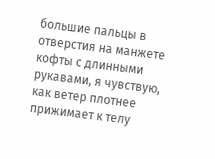большие пальцы в отверстия на манжете кофты с длинными рукавами, я чувствую, как ветер плотнее прижимает к телу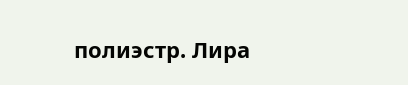полиэстр. Лира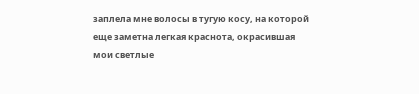заплела мне волосы в тугую косу, на которой еще заметна легкая краснота, окрасившая мои светлые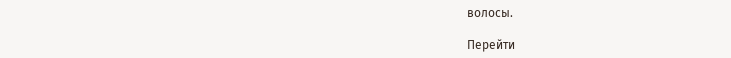волосы.

Перейти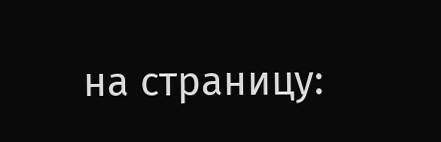на страницу: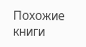Похожие книги